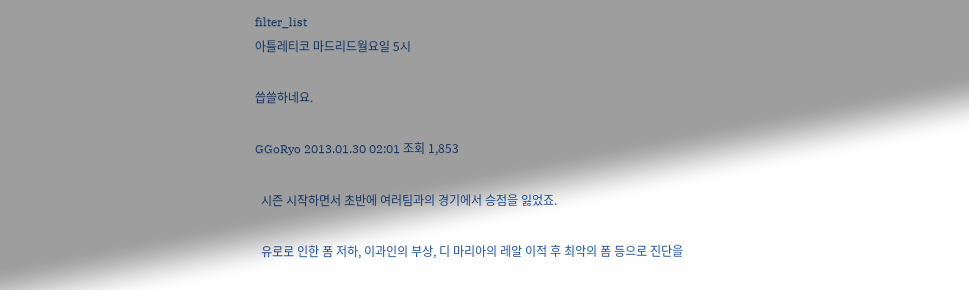filter_list
아틀레티코 마드리드월요일 5시

씁쓸하네요.

GGoRyo 2013.01.30 02:01 조회 1,853

  시즌 시작하면서 초반에 여러팀과의 경기에서 승점을 잃었죠.

  유로로 인한 폼 저하, 이과인의 부상, 디 마리아의 레알 이적 후 최악의 폼 등으로 진단을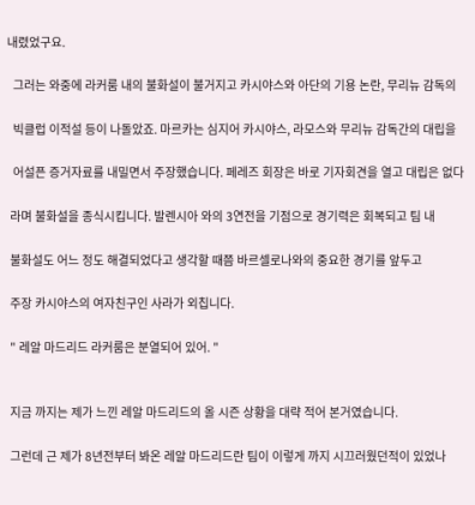내렸었구요.

  그러는 와중에 라커룸 내의 불화설이 불거지고 카시야스와 아단의 기용 논란, 무리뉴 감독의

  빅클럽 이적설 등이 나돌았죠. 마르카는 심지어 카시야스, 라모스와 무리뉴 감독간의 대립을

  어설픈 증거자료를 내밀면서 주장했습니다. 페레즈 회장은 바로 기자회견을 열고 대립은 없다

 라며 불화설을 종식시킵니다. 발렌시아 와의 3연전을 기점으로 경기력은 회복되고 팀 내

 불화설도 어느 정도 해결되었다고 생각할 때쯤 바르셀로나와의 중요한 경기를 앞두고

 주장 카시야스의 여자친구인 사라가 외칩니다.

 " 레알 마드리드 라커룸은 분열되어 있어. "


 지금 까지는 제가 느낀 레알 마드리드의 올 시즌 상황을 대략 적어 본거였습니다.

 그런데 근 제가 8년전부터 봐온 레알 마드리드란 팀이 이렇게 까지 시끄러웠던적이 있었나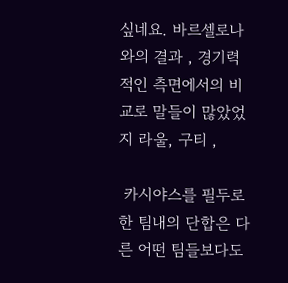싶네요. 바르셀로나와의 결과 , 경기력 적인 측면에서의 비교로 말들이 많았었지 라울, 구티 ,

 카시야스를 필두로한 팀내의 단합은 다른 어떤 팀들보다도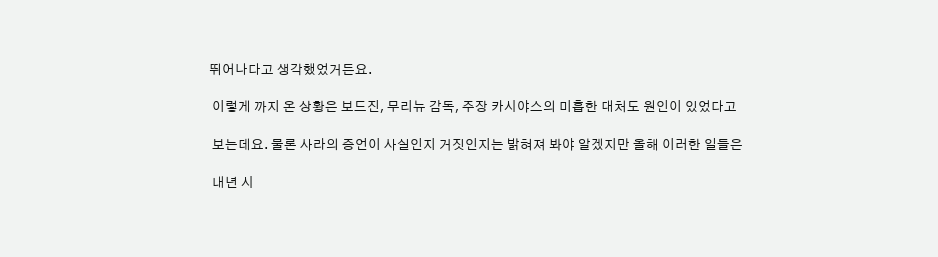뛰어나다고 생각했었거든요.

 이렇게 까지 온 상황은 보드진, 무리뉴 감독, 주장 카시야스의 미흡한 대처도 원인이 있었다고

 보는데요. 물론 사라의 증언이 사실인지 거짓인지는 밝혀져 봐야 알겠지만 올해 이러한 일들은

 내년 시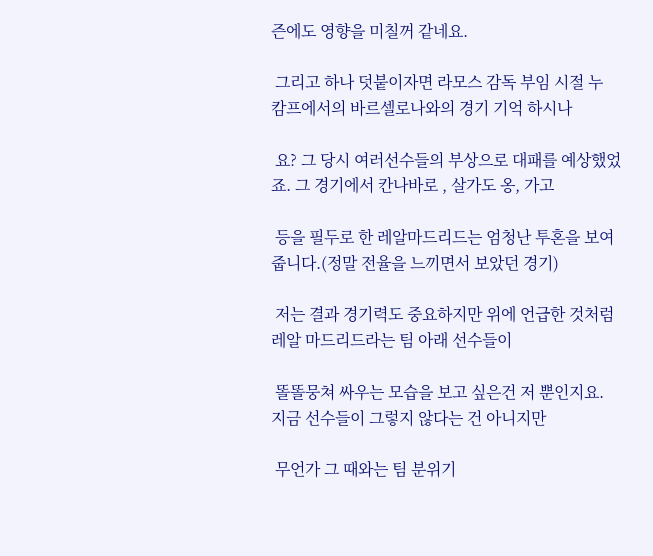즌에도 영향을 미칠꺼 같네요.

 그리고 하나 덧붙이자면 라모스 감독 부임 시절 누 캄프에서의 바르셀로나와의 경기 기억 하시나

 요? 그 당시 여러선수들의 부상으로 대패를 예상했었죠. 그 경기에서 칸나바로 , 살가도 옹, 가고

 등을 필두로 한 레알마드리드는 엄청난 투혼을 보여줍니다.(정말 전율을 느끼면서 보았던 경기)

 저는 결과 경기력도 중요하지만 위에 언급한 것처럼 레알 마드리드라는 팀 아래 선수들이

 똘똘뭉쳐 싸우는 모습을 보고 싶은건 저 뿐인지요. 지금 선수들이 그렇지 않다는 건 아니지만

 무언가 그 때와는 팀 분위기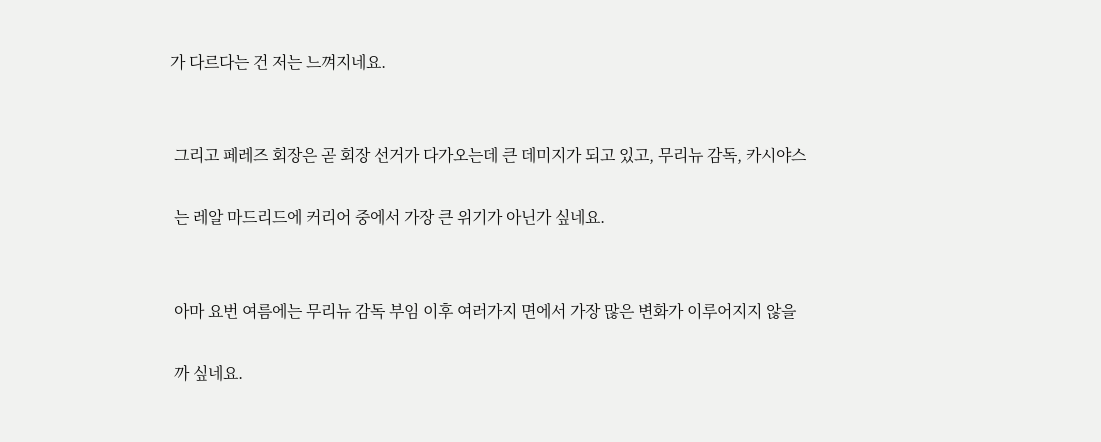가 다르다는 건 저는 느껴지네요.


 그리고 페레즈 회장은 곧 회장 선거가 다가오는데 큰 데미지가 되고 있고, 무리뉴 감독, 카시야스

 는 레알 마드리드에 커리어 중에서 가장 큰 위기가 아닌가 싶네요.


 아마 요번 여름에는 무리뉴 감독 부임 이후 여러가지 면에서 가장 많은 변화가 이루어지지 않을

 까 싶네요.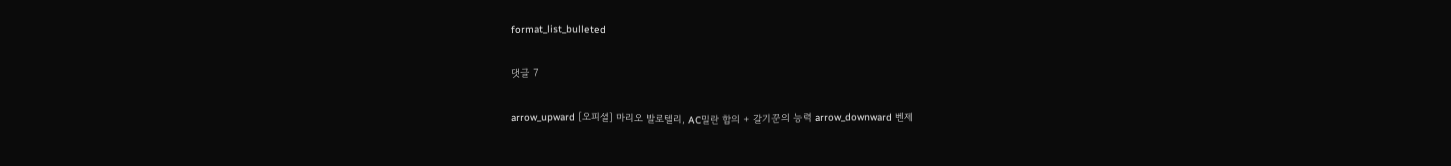format_list_bulleted

댓글 7

arrow_upward [오피셜] 마리오 발로텔리, AC밀란 합의 + 갈기꾼의 능력 arrow_downward 벤제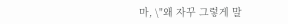마, \"왜 자꾸 그렇게 말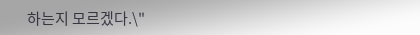하는지 모르겠다.\"